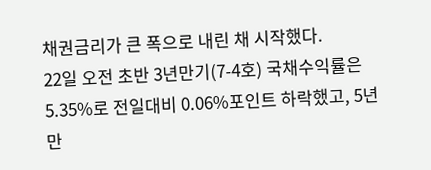채권금리가 큰 폭으로 내린 채 시작했다.
22일 오전 초반 3년만기(7-4호) 국채수익률은 5.35%로 전일대비 0.06%포인트 하락했고, 5년만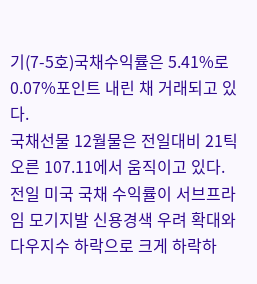기(7-5호)국채수익률은 5.41%로 0.07%포인트 내린 채 거래되고 있다.
국채선물 12월물은 전일대비 21틱 오른 107.11에서 움직이고 있다.
전일 미국 국채 수익률이 서브프라임 모기지발 신용경색 우려 확대와 다우지수 하락으로 크게 하락하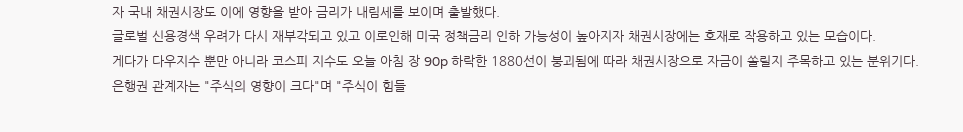자 국내 채권시장도 이에 영향을 받아 금리가 내림세를 보이며 출발했다.
글로벌 신용경색 우려가 다시 재부각되고 있고 이로인해 미국 정책금리 인하 가능성이 높아지자 채권시장에는 호재로 작용하고 있는 모습이다.
게다가 다우지수 뿐만 아니라 코스피 지수도 오늘 아침 장 90p 하락한 1880선이 붕괴됨에 따라 채권시장으로 자금이 쏠릴지 주목하고 있는 분위기다.
은행권 관계자는 "주식의 영향이 크다"며 "주식이 힘들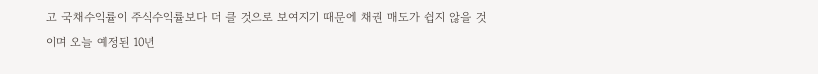고 국채수익률이 주식수익률보다 더 클 것으로 보여지기 때문에 채권 매도가 쉽지 않을 것이며 오늘 예정된 10년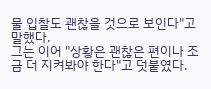물 입찰도 괜찮을 것으로 보인다"고 말했다.
그는 이어 "상황은 괜찮은 편이나 조금 더 지켜봐야 한다"고 덧붙였다.